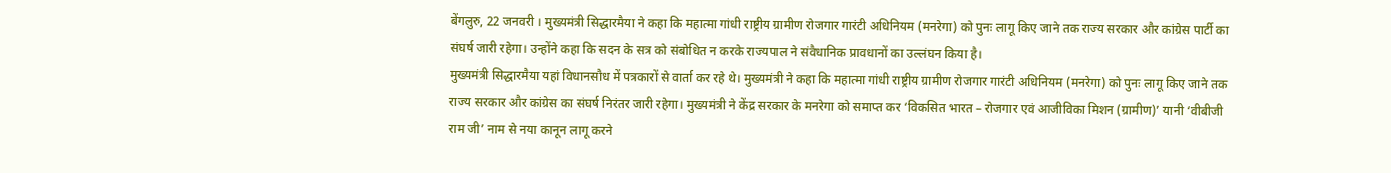बेंगलुरु, 22 जनवरी । मुख्यमंत्री सिद्धारमैया ने कहा कि महात्मा गांधी राष्ट्रीय ग्रामीण रोजगार गारंटी अधिनियम (मनरेगा) को पुनः लागू किए जाने तक राज्य सरकार और कांग्रेस पार्टी का संघर्ष जारी रहेगा। उन्होंने कहा कि सदन के सत्र को संबोधित न करके राज्यपाल ने संवैधानिक प्रावधानों का उल्लंघन किया है।
मुख्यमंत्री सिद्धारमैया यहां विधानसौध में पत्रकारों से वार्ता कर रहे थे। मुख्यमंत्री ने कहा कि महात्मा गांधी राष्ट्रीय ग्रामीण रोजगार गारंटी अधिनियम (मनरेगा) को पुनः लागू किए जाने तक राज्य सरकार और कांग्रेस का संघर्ष निरंतर जारी रहेगा। मुख्यमंत्री ने केंद्र सरकार के मनरेगा को समाप्त कर ‘विकसित भारत – रोजगार एवं आजीविका मिशन (ग्रामीण)’ यानी ‘वीबीजी राम जी’ नाम से नया कानून लागू करने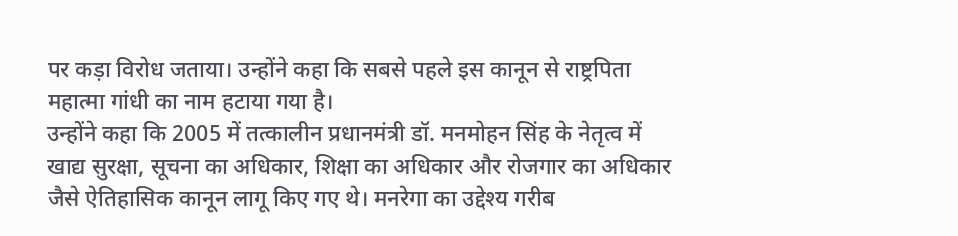पर कड़ा विरोध जताया। उन्होंने कहा कि सबसे पहले इस कानून से राष्ट्रपिता महात्मा गांधी का नाम हटाया गया है।
उन्होंने कहा कि 2005 में तत्कालीन प्रधानमंत्री डॉ. मनमोहन सिंह के नेतृत्व में खाद्य सुरक्षा, सूचना का अधिकार, शिक्षा का अधिकार और रोजगार का अधिकार जैसे ऐतिहासिक कानून लागू किए गए थे। मनरेगा का उद्देश्य गरीब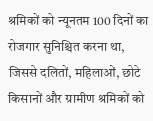श्रमिकों को न्यूनतम 100 दिनों का रोजगार सुनिश्चित करना था, जिससे दलितों, महिलाओं, छोटे किसानों और ग्रामीण श्रमिकों को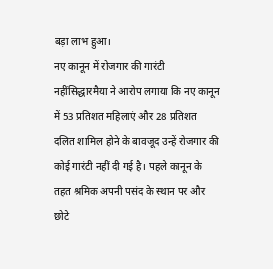बड़ा लाभ हुआ।
नए कानून में रोजगार की गारंटी नहींसिद्धारमैया ने आरोप लगाया कि नए कानून में 53 प्रतिशत महिलाएं और 28 प्रतिशत दलित शामिल होने के बावजूद उन्हें रोजगार की कोई गारंटी नहीं दी गई है। पहले कानून के तहत श्रमिक अपनी पसंद के स्थान पर और छोटे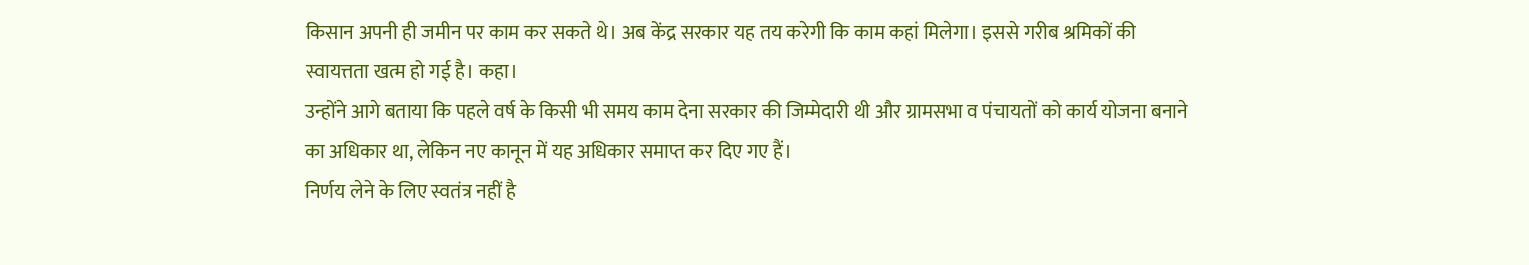किसान अपनी ही जमीन पर काम कर सकते थे। अब केंद्र सरकार यह तय करेगी कि काम कहां मिलेगा। इससे गरीब श्रमिकों की स्वायत्तता खत्म हो गई है। कहा।
उन्होंने आगे बताया कि पहले वर्ष के किसी भी समय काम देना सरकार की जिम्मेदारी थी और ग्रामसभा व पंचायतों को कार्य योजना बनाने का अधिकार था, लेकिन नए कानून में यह अधिकार समाप्त कर दिए गए हैं।
निर्णय लेने के लिए स्वतंत्र नहीं है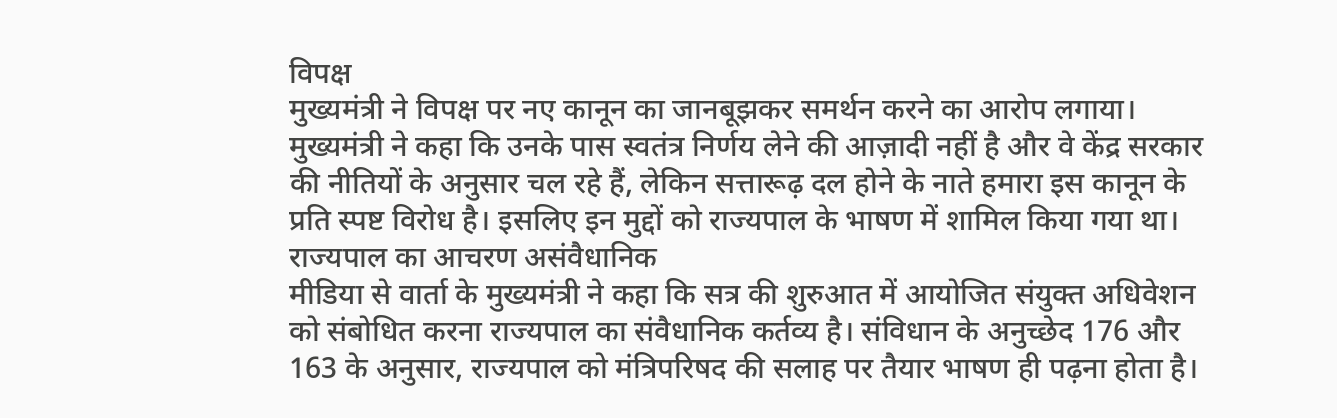विपक्ष
मुख्यमंत्री ने विपक्ष पर नए कानून का जानबूझकर समर्थन करने का आरोप लगाया। मुख्यमंत्री ने कहा कि उनके पास स्वतंत्र निर्णय लेने की आज़ादी नहीं है और वे केंद्र सरकार की नीतियों के अनुसार चल रहे हैं, लेकिन सत्तारूढ़ दल होने के नाते हमारा इस कानून के प्रति स्पष्ट विरोध है। इसलिए इन मुद्दों को राज्यपाल के भाषण में शामिल किया गया था।
राज्यपाल का आचरण असंवैधानिक
मीडिया से वार्ता के मुख्यमंत्री ने कहा कि सत्र की शुरुआत में आयोजित संयुक्त अधिवेशन को संबोधित करना राज्यपाल का संवैधानिक कर्तव्य है। संविधान के अनुच्छेद 176 और 163 के अनुसार, राज्यपाल को मंत्रिपरिषद की सलाह पर तैयार भाषण ही पढ़ना होता है।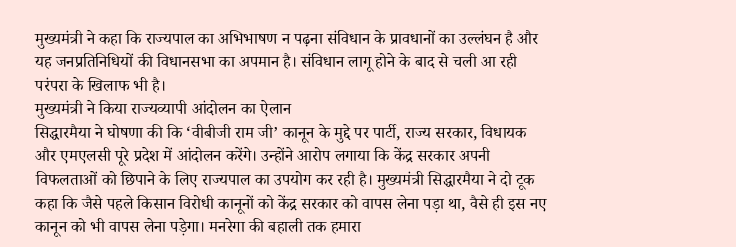मुख्यमंत्री ने कहा कि राज्यपाल का अभिभाषण न पढ़ना संविधान के प्रावधानों का उल्लंघन है और यह जनप्रतिनिधियों की विधानसभा का अपमान है। संविधान लागू होने के बाद से चली आ रही परंपरा के खिलाफ भी है।
मुख्यमंत्री ने किया राज्यव्यापी आंदोलन का ऐलान
सिद्धारमैया ने घोषणा की कि ‘वीबीजी राम जी’ कानून के मुद्दे पर पार्टी, राज्य सरकार, विधायक और एमएलसी पूरे प्रदेश में आंदोलन करेंगे। उन्होंने आरोप लगाया कि केंद्र सरकार अपनी विफलताओं को छिपाने के लिए राज्यपाल का उपयोग कर रही है। मुख्यमंत्री सिद्धारमैया ने दो टूक कहा कि जैसे पहले किसान विरोधी कानूनों को केंद्र सरकार को वापस लेना पड़ा था, वैसे ही इस नए कानून को भी वापस लेना पड़ेगा। मनरेगा की बहाली तक हमारा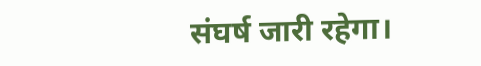संघर्ष जारी रहेगा।